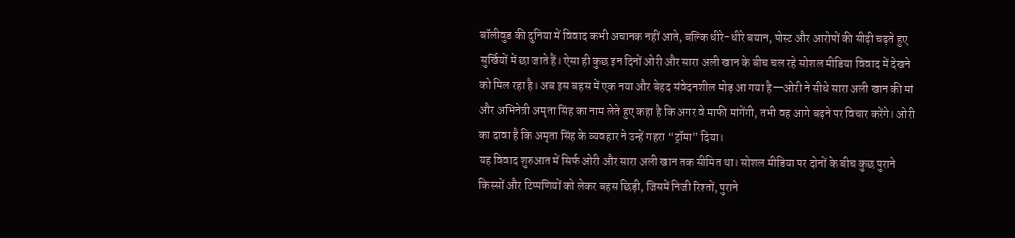बॉलीवुड की दुनिया में विवाद कभी अचानक नहीं आते, बल्कि धीरे-धीरे बयान, पोस्ट और आरोपों की सीढ़ी चढ़ते हुए सुर्खियों में छा जाते हैं। ऐसा ही कुछ इन दिनों ओरी और सारा अली खान के बीच चल रहे सोशल मीडिया विवाद में देखने को मिल रहा है। अब इस बहस में एक नया और बेहद संवेदनशील मोड़ आ गया है—ओरी ने सीधे सारा अली खान की मां और अभिनेत्री अमृता सिंह का नाम लेते हुए कहा है कि अगर वे माफी मांगेंगी, तभी वह आगे बढ़ने पर विचार करेंगे। ओरी का दावा है कि अमृता सिंह के व्यवहार ने उन्हें गहरा “ट्रॉमा” दिया।
यह विवाद शुरुआत में सिर्फ ओरी और सारा अली खान तक सीमित था। सोशल मीडिया पर दोनों के बीच कुछ पुराने किस्सों और टिप्पणियों को लेकर बहस छिड़ी, जिसमें निजी रिश्तों, पुराने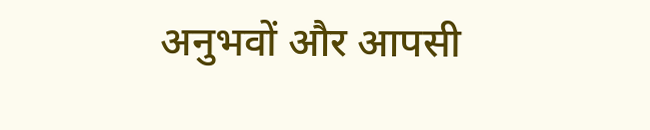अनुभवों और आपसी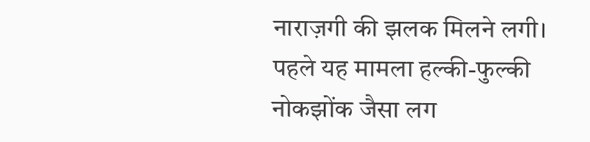नाराज़गी की झलक मिलने लगी। पहले यह मामला हल्की-फुल्की नोकझोंक जैसा लग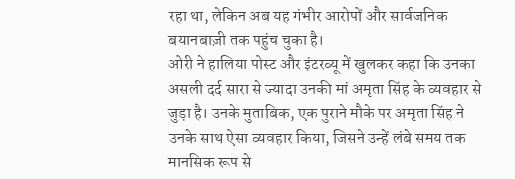रहा था, लेकिन अब यह गंभीर आरोपों और सार्वजनिक बयानबाज़ी तक पहुंच चुका है।
ओरी ने हालिया पोस्ट और इंटरव्यू में खुलकर कहा कि उनका असली दर्द सारा से ज्यादा उनकी मां अमृता सिंह के व्यवहार से जुड़ा है। उनके मुताबिक, एक पुराने मौके पर अमृता सिंह ने उनके साथ ऐसा व्यवहार किया, जिसने उन्हें लंबे समय तक मानसिक रूप से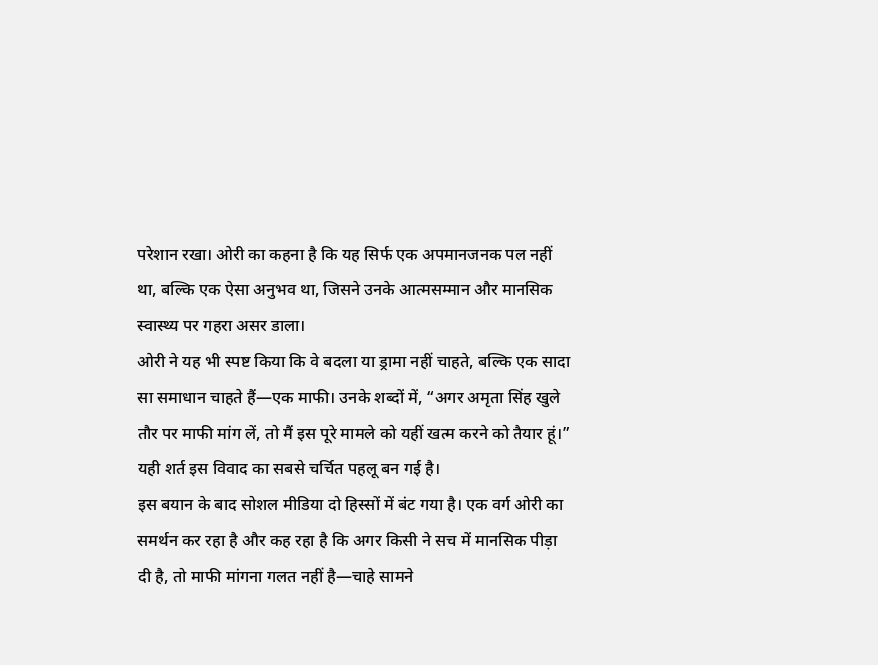परेशान रखा। ओरी का कहना है कि यह सिर्फ एक अपमानजनक पल नहीं था, बल्कि एक ऐसा अनुभव था, जिसने उनके आत्मसम्मान और मानसिक स्वास्थ्य पर गहरा असर डाला।
ओरी ने यह भी स्पष्ट किया कि वे बदला या ड्रामा नहीं चाहते, बल्कि एक सादा सा समाधान चाहते हैं—एक माफी। उनके शब्दों में, “अगर अमृता सिंह खुले तौर पर माफी मांग लें, तो मैं इस पूरे मामले को यहीं खत्म करने को तैयार हूं।” यही शर्त इस विवाद का सबसे चर्चित पहलू बन गई है।
इस बयान के बाद सोशल मीडिया दो हिस्सों में बंट गया है। एक वर्ग ओरी का समर्थन कर रहा है और कह रहा है कि अगर किसी ने सच में मानसिक पीड़ा दी है, तो माफी मांगना गलत नहीं है—चाहे सामने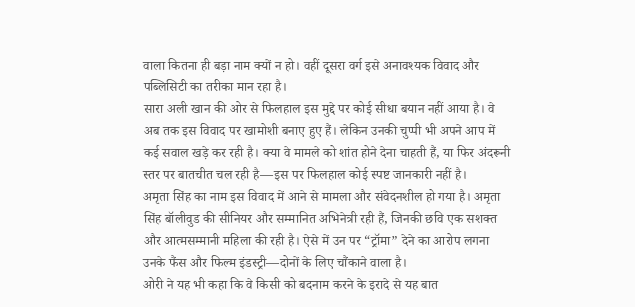वाला कितना ही बड़ा नाम क्यों न हो। वहीं दूसरा वर्ग इसे अनावश्यक विवाद और पब्लिसिटी का तरीका मान रहा है।
सारा अली खान की ओर से फिलहाल इस मुद्दे पर कोई सीधा बयान नहीं आया है। वे अब तक इस विवाद पर खामोशी बनाए हुए हैं। लेकिन उनकी चुप्पी भी अपने आप में कई सवाल खड़े कर रही है। क्या वे मामले को शांत होने देना चाहती हैं, या फिर अंदरूनी स्तर पर बातचीत चल रही है—इस पर फिलहाल कोई स्पष्ट जानकारी नहीं है।
अमृता सिंह का नाम इस विवाद में आने से मामला और संवेदनशील हो गया है। अमृता सिंह बॉलीवुड की सीनियर और सम्मानित अभिनेत्री रही हैं, जिनकी छवि एक सशक्त और आत्मसम्मानी महिला की रही है। ऐसे में उन पर “ट्रॉमा” देने का आरोप लगना उनके फैंस और फिल्म इंडस्ट्री—दोनों के लिए चौंकाने वाला है।
ओरी ने यह भी कहा कि वे किसी को बदनाम करने के इरादे से यह बात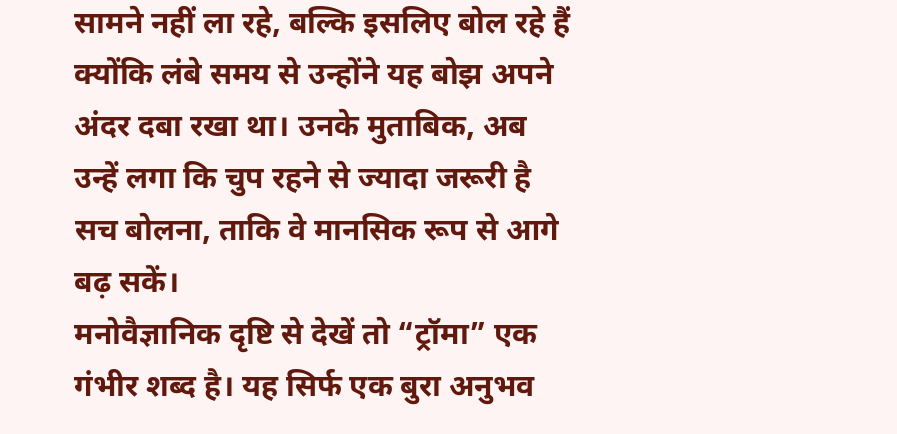सामने नहीं ला रहे, बल्कि इसलिए बोल रहे हैं क्योंकि लंबे समय से उन्होंने यह बोझ अपने अंदर दबा रखा था। उनके मुताबिक, अब उन्हें लगा कि चुप रहने से ज्यादा जरूरी है सच बोलना, ताकि वे मानसिक रूप से आगे बढ़ सकें।
मनोवैज्ञानिक दृष्टि से देखें तो “ट्रॉमा” एक गंभीर शब्द है। यह सिर्फ एक बुरा अनुभव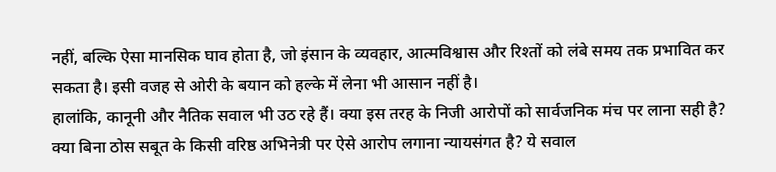नहीं, बल्कि ऐसा मानसिक घाव होता है, जो इंसान के व्यवहार, आत्मविश्वास और रिश्तों को लंबे समय तक प्रभावित कर सकता है। इसी वजह से ओरी के बयान को हल्के में लेना भी आसान नहीं है।
हालांकि, कानूनी और नैतिक सवाल भी उठ रहे हैं। क्या इस तरह के निजी आरोपों को सार्वजनिक मंच पर लाना सही है? क्या बिना ठोस सबूत के किसी वरिष्ठ अभिनेत्री पर ऐसे आरोप लगाना न्यायसंगत है? ये सवाल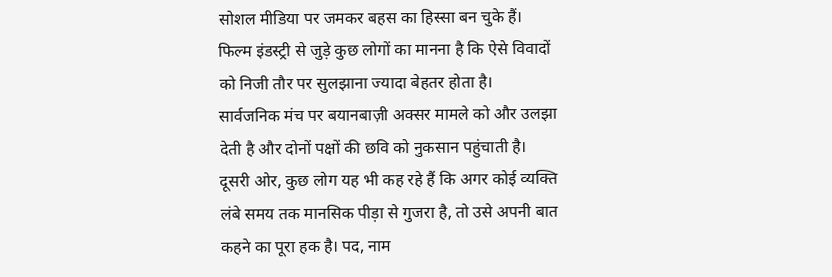सोशल मीडिया पर जमकर बहस का हिस्सा बन चुके हैं।
फिल्म इंडस्ट्री से जुड़े कुछ लोगों का मानना है कि ऐसे विवादों को निजी तौर पर सुलझाना ज्यादा बेहतर होता है। सार्वजनिक मंच पर बयानबाज़ी अक्सर मामले को और उलझा देती है और दोनों पक्षों की छवि को नुकसान पहुंचाती है।
दूसरी ओर, कुछ लोग यह भी कह रहे हैं कि अगर कोई व्यक्ति लंबे समय तक मानसिक पीड़ा से गुजरा है, तो उसे अपनी बात कहने का पूरा हक है। पद, नाम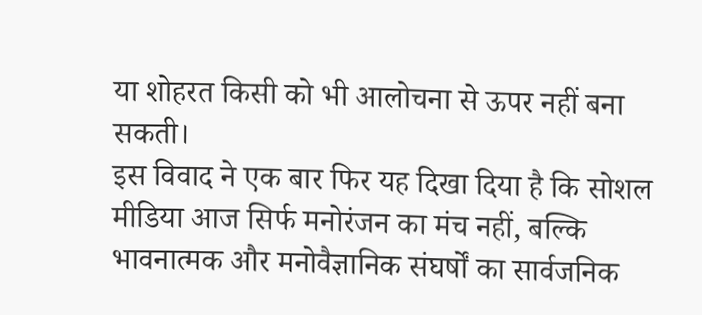या शोहरत किसी को भी आलोचना से ऊपर नहीं बना सकती।
इस विवाद ने एक बार फिर यह दिखा दिया है कि सोशल मीडिया आज सिर्फ मनोरंजन का मंच नहीं, बल्कि भावनात्मक और मनोवैज्ञानिक संघर्षों का सार्वजनिक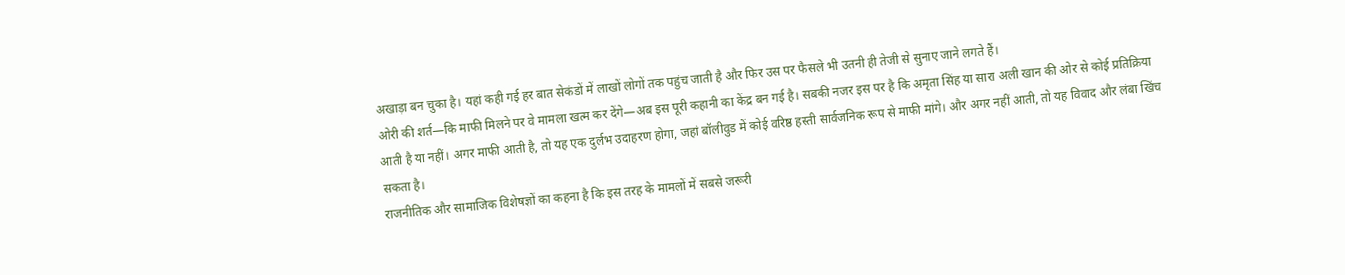अखाड़ा बन चुका है। यहां कही गई हर बात सेकंडों में लाखों लोगों तक पहुंच जाती है और फिर उस पर फैसले भी उतनी ही तेजी से सुनाए जाने लगते हैं।
ओरी की शर्त—कि माफी मिलने पर वे मामला खत्म कर देंगे—अब इस पूरी कहानी का केंद्र बन गई है। सबकी नजर इस पर है कि अमृता सिंह या सारा अली खान की ओर से कोई प्रतिक्रिया आती है या नहीं। अगर माफी आती है, तो यह एक दुर्लभ उदाहरण होगा, जहां बॉलीवुड में कोई वरिष्ठ हस्ती सार्वजनिक रूप से माफी मांगे। और अगर नहीं आती, तो यह विवाद और लंबा खिंच सकता है।
राजनीतिक और सामाजिक विशेषज्ञों का कहना है कि इस तरह के मामलों में सबसे जरूरी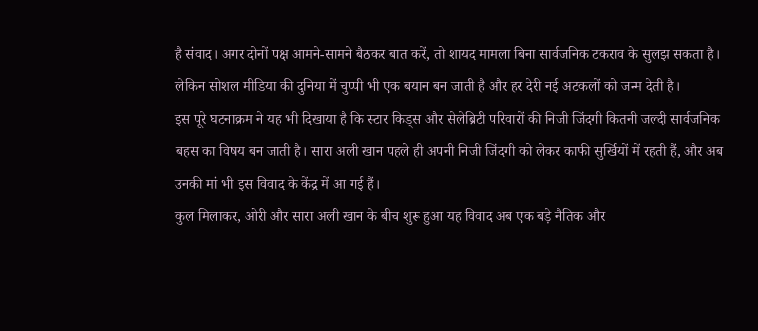है संवाद। अगर दोनों पक्ष आमने-सामने बैठकर बात करें, तो शायद मामला बिना सार्वजनिक टकराव के सुलझ सकता है। लेकिन सोशल मीडिया की दुनिया में चुप्पी भी एक बयान बन जाती है और हर देरी नई अटकलों को जन्म देती है।
इस पूरे घटनाक्रम ने यह भी दिखाया है कि स्टार किड्स और सेलेब्रिटी परिवारों की निजी जिंदगी कितनी जल्दी सार्वजनिक बहस का विषय बन जाती है। सारा अली खान पहले ही अपनी निजी जिंदगी को लेकर काफी सुर्खियों में रहती हैं, और अब उनकी मां भी इस विवाद के केंद्र में आ गई हैं।
कुल मिलाकर, ओरी और सारा अली खान के बीच शुरू हुआ यह विवाद अब एक बड़े नैतिक और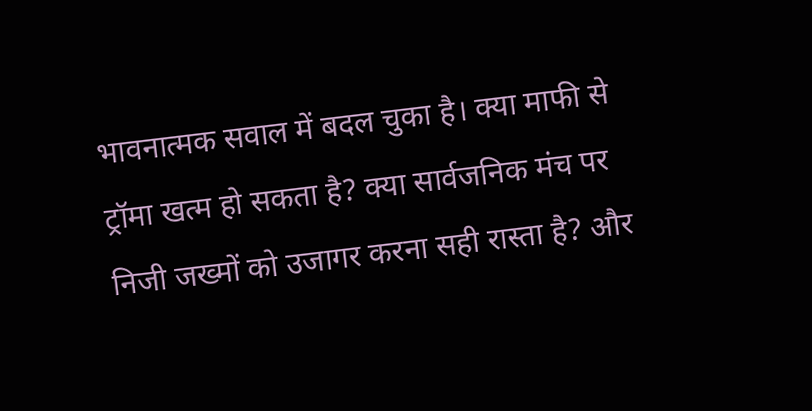भावनात्मक सवाल में बदल चुका है। क्या माफी से ट्रॉमा खत्म हो सकता है? क्या सार्वजनिक मंच पर निजी जख्मों को उजागर करना सही रास्ता है? और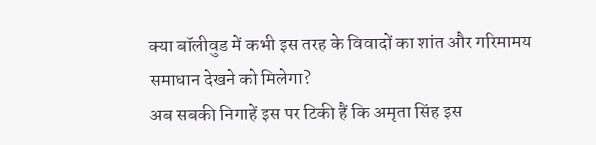क्या बॉलीवुड में कभी इस तरह के विवादों का शांत और गरिमामय समाधान देखने को मिलेगा?
अब सबकी निगाहें इस पर टिकी हैं कि अमृता सिंह इस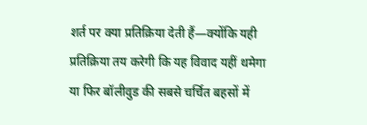शर्त पर क्या प्रतिक्रिया देती हैं—क्योंकि यही प्रतिक्रिया तय करेगी कि यह विवाद यहीं थमेगा या फिर बॉलीवुड की सबसे चर्चित बहसों में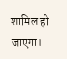शामिल हो जाएगा।